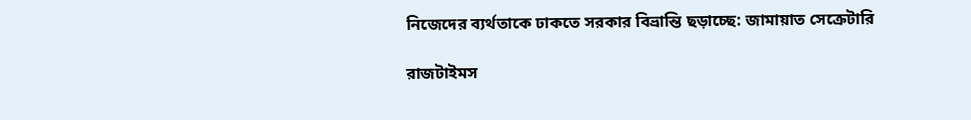নিজেদের ব্যর্থতাকে ঢাকতে সরকার বিভ্রান্তি ছড়াচ্ছে: জামায়াত সেক্রেটারি

রাজটাইমস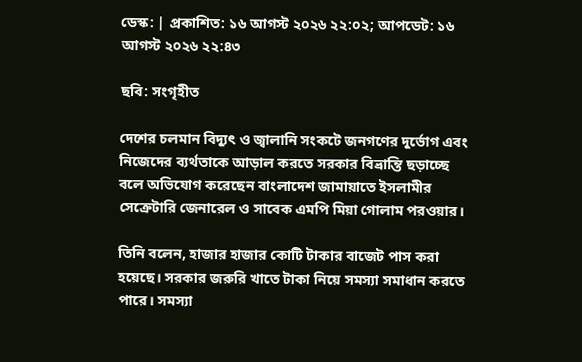ডেস্ক: | প্রকাশিত: ১৬ আগস্ট ২০২৬ ২২:০২; আপডেট: ১৬ আগস্ট ২০২৬ ২২:৪৩

ছবি: সংগৃহীত

দেশের চলমান বিদ্যুৎ ও জ্বালানি সংকটে জনগণের দুর্ভোগ এবং নিজেদের ব্যর্থতাকে আড়াল করতে সরকার বিভ্রান্তি ছড়াচ্ছে বলে অভিযোগ করেছেন বাংলাদেশ জামায়াতে ইসলামীর সেক্রেটারি জেনারেল ও সাবেক এমপি মিয়া গোলাম পরওয়ার।

তিনি বলেন, হাজার হাজার কোটি টাকার বাজেট পাস করা হয়েছে। সরকার জরুরি খাতে টাকা নিয়ে সমস্যা সমাধান করতে পারে। সমস্যা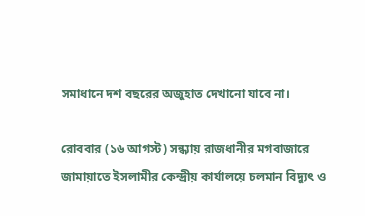সমাধানে দশ বছরের অজুহাত দেখানো যাবে না।

রোববার (১৬ আগস্ট) সন্ধ্যায় রাজধানীর মগবাজারে জামায়াতে ইসলামীর কেন্দ্রীয় কার্যালয়ে চলমান বিদ্যুৎ ও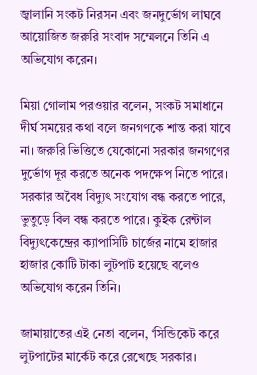জ্বালানি সংকট নিরসন এবং জনদুর্ভোগ লাঘবে আয়োজিত জরুরি সংবাদ সম্মেলনে তিনি এ অভিযোগ করেন।

মিয়া গোলাম পরওয়ার বলেন, সংকট সমাধানে দীর্ঘ সময়ের কথা বলে জনগণকে শান্ত করা যাবে না। জরুরি ভিত্তিতে যেকোনো সরকার জনগণের দুর্ভোগ দূর করতে অনেক পদক্ষেপ নিতে পারে। সরকার অবৈধ বিদ্যুৎ সংযোগ বন্ধ করতে পারে, ভুতুড়ে বিল বন্ধ করতে পারে। কুইক রেন্টাল বিদ্যুৎকেন্দ্রের ক্যাপাসিটি চার্জের নামে হাজার হাজার কোটি টাকা লুটপাট হয়েছে বলেও অভিযোগ করেন তিনি।

জামায়াতের এই নেতা বলেন, ‘সিন্ডিকেট করে লুটপাটের মার্কেট করে রেখেছে সরকার।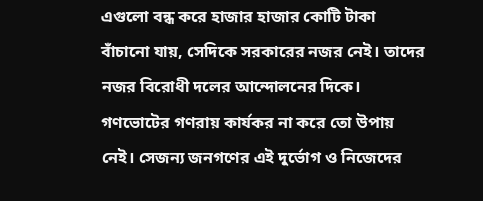এগুলো বন্ধ করে হাজার হাজার কোটি টাকা বাঁচানো যায়, সেদিকে সরকারের নজর নেই। তাদের নজর বিরোধী দলের আন্দোলনের দিকে। গণভোটের গণরায় কার্যকর না করে তো উপায় নেই। সেজন্য জনগণের এই দুর্ভোগ ও নিজেদের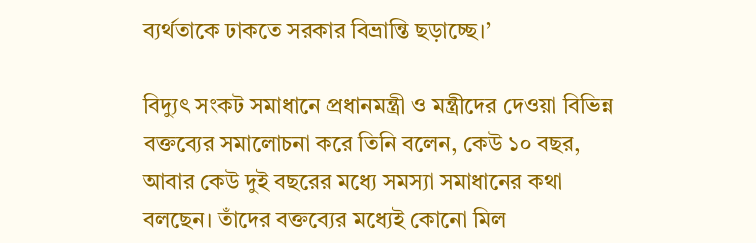ব্যর্থতাকে ঢাকতে সরকার বিভ্রান্তি ছড়াচ্ছে।’

বিদ্যুৎ সংকট সমাধানে প্রধানমন্ত্রী ও মন্ত্রীদের দেওয়া বিভিন্ন বক্তব্যের সমালোচনা করে তিনি বলেন, কেউ ১০ বছর, আবার কেউ দুই বছরের মধ্যে সমস্যা সমাধানের কথা বলছেন। তাঁদের বক্তব্যের মধ্যেই কোনো মিল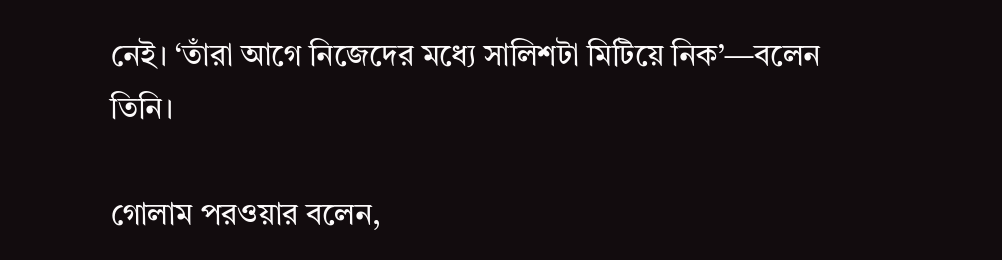নেই। ‘তাঁরা আগে নিজেদের মধ্যে সালিশটা মিটিয়ে নিক’—বলেন তিনি।

গোলাম পরওয়ার বলেন,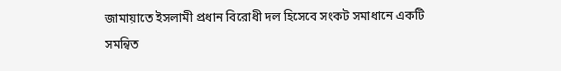জামায়াতে ইসলামী প্রধান বিরোধী দল হিসেবে সংকট সমাধানে একটি সমন্বিত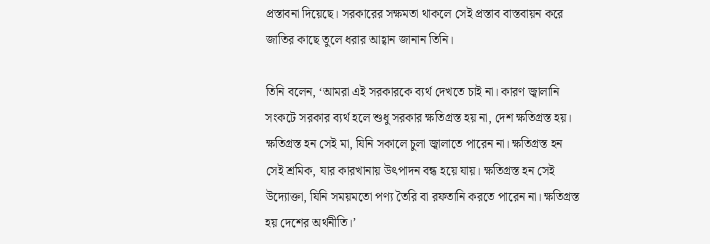প্রস্তাবনা দিয়েছে। সরকারের সক্ষমতা থাকলে সেই প্রস্তাব বাস্তবায়ন করে জাতির কাছে তুলে ধরার আহ্বান জানান তিনি।

তিনি বলেন, ‘আমরা এই সরকারকে ব্যর্থ দেখতে চাই না। কারণ জ্বালানি সংকটে সরকার ব্যর্থ হলে শুধু সরকার ক্ষতিগ্রস্ত হয় না, দেশ ক্ষতিগ্রস্ত হয়। ক্ষতিগ্রস্ত হন সেই মা, যিনি সকালে চুলা জ্বালাতে পারেন না। ক্ষতিগ্রস্ত হন সেই শ্রমিক, যার কারখানায় উৎপাদন বন্ধ হয়ে যায়। ক্ষতিগ্রস্ত হন সেই উদ্যোক্তা, যিনি সময়মতো পণ্য তৈরি বা রফতানি করতে পারেন না। ক্ষতিগ্রস্ত হয় দেশের অর্থনীতি।’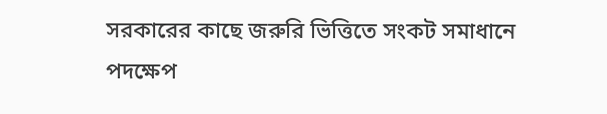সরকারের কাছে জরুরি ভিত্তিতে সংকট সমাধানে পদক্ষেপ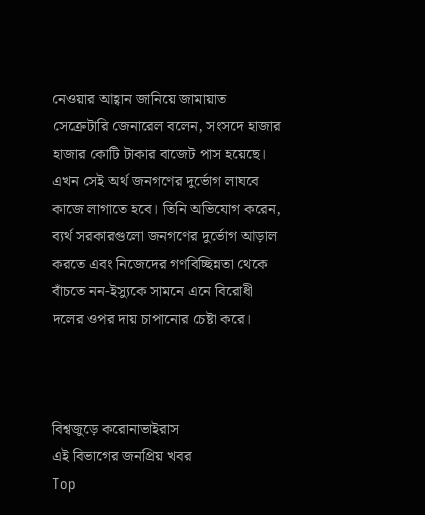নেওয়ার আহ্বান জানিয়ে জামায়াত সেক্রেটারি জেনারেল বলেন, সংসদে হাজার হাজার কোটি টাকার বাজেট পাস হয়েছে। এখন সেই অর্থ জনগণের দুর্ভোগ লাঘবে কাজে লাগাতে হবে। তিনি অভিযোগ করেন, ব্যর্থ সরকারগুলো জনগণের দুর্ভোগ আড়াল করতে এবং নিজেদের গণবিচ্ছিন্নতা থেকে বাঁচতে নন-ইস্যুকে সামনে এনে বিরোধী দলের ওপর দায় চাপানোর চেষ্টা করে।



বিশ্বজুড়ে করোনাভাইরাস
এই বিভাগের জনপ্রিয় খবর
Top